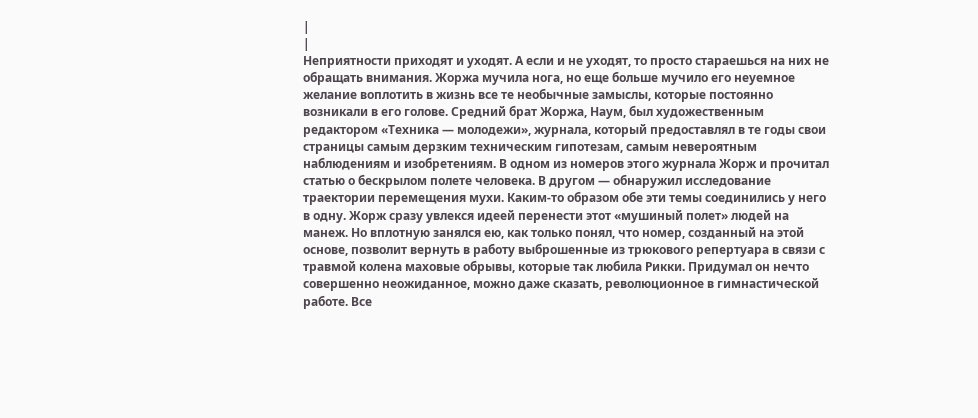|
|
Неприятности приходят и уходят. А если и не уходят, то просто стараешься на них не обращать внимания. Жоржа мучила нога, но еще больше мучило его неуемное желание воплотить в жизнь все те необычные замыслы, которые постоянно возникали в его голове. Средний брат Жоржа, Наум, был художественным редактором «Техника — молодежи», журнала, который предоставлял в те годы свои страницы самым дерзким техническим гипотезам, самым невероятным наблюдениям и изобретениям. В одном из номеров этого журнала Жорж и прочитал статью о бескрылом полете человека. В другом — обнаружил исследование траектории перемещения мухи. Каким-то образом обе эти темы соединились у него в одну. Жорж сразу увлекся идеей перенести этот «мушиный полет» людей на манеж. Но вплотную занялся ею, как только понял, что номер, созданный на этой основе, позволит вернуть в работу выброшенные из трюкового репертуара в связи с травмой колена маховые обрывы, которые так любила Рикки. Придумал он нечто совершенно неожиданное, можно даже сказать, революционное в гимнастической работе. Все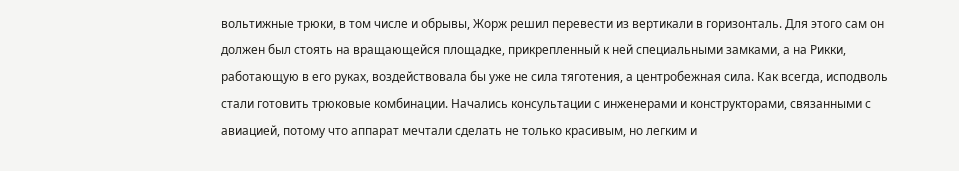вольтижные трюки, в том числе и обрывы, Жорж решил перевести из вертикали в горизонталь. Для этого сам он должен был стоять на вращающейся площадке, прикрепленный к ней специальными замками, а на Рикки, работающую в его руках, воздействовала бы уже не сила тяготения, а центробежная сила. Как всегда, исподволь стали готовить трюковые комбинации. Начались консультации с инженерами и конструкторами, связанными с авиацией, потому что аппарат мечтали сделать не только красивым, но легким и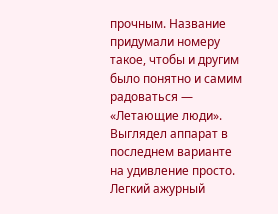прочным. Название придумали номеру такое, чтобы и другим было понятно и самим радоваться — «Летающие люди». Выглядел аппарат в последнем варианте на удивление просто. Легкий ажурный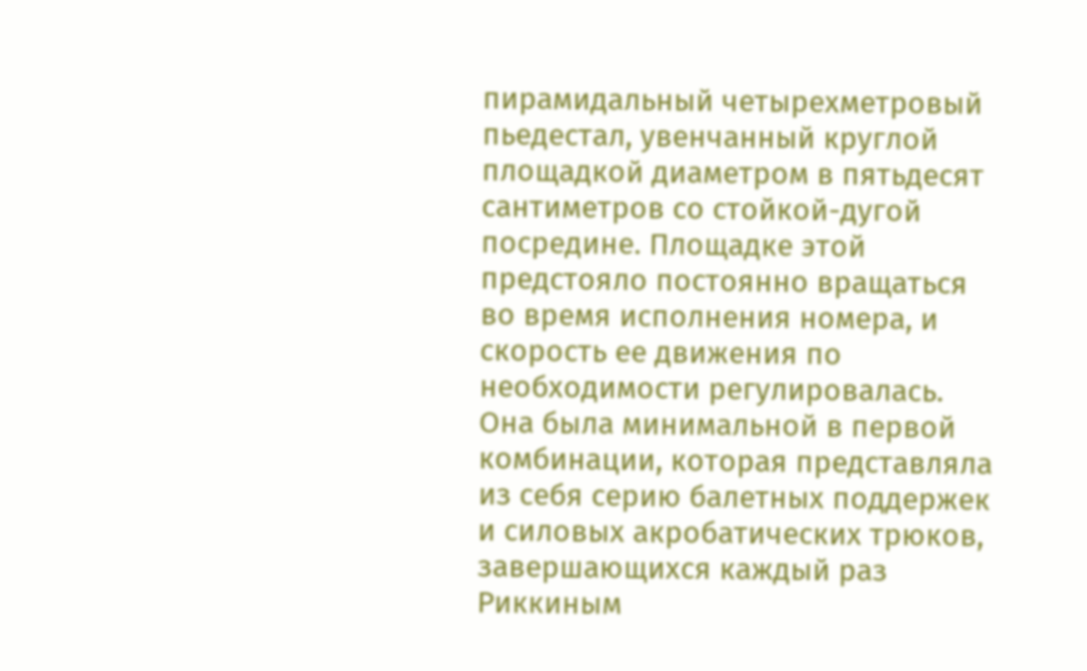пирамидальный четырехметровый пьедестал, увенчанный круглой площадкой диаметром в пятьдесят сантиметров со стойкой-дугой посредине. Площадке этой предстояло постоянно вращаться во время исполнения номера, и скорость ее движения по необходимости регулировалась. Она была минимальной в первой комбинации, которая представляла из себя серию балетных поддержек и силовых акробатических трюков, завершающихся каждый раз Риккиным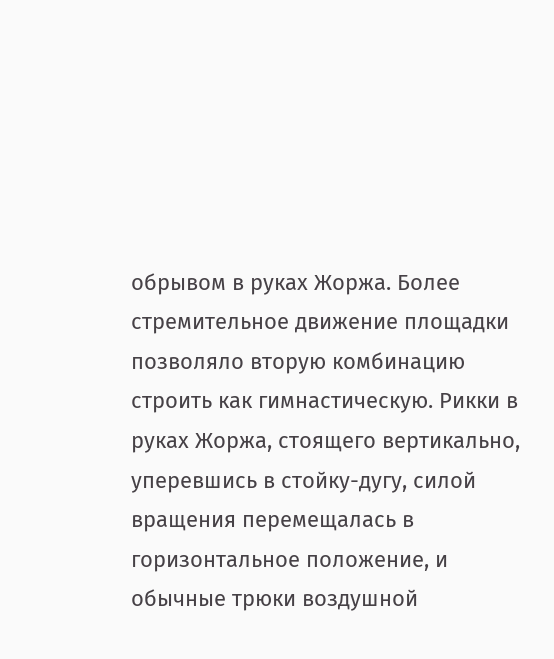обрывом в руках Жоржа. Более стремительное движение площадки позволяло вторую комбинацию строить как гимнастическую. Рикки в руках Жоржа, стоящего вертикально, уперевшись в стойку-дугу, силой вращения перемещалась в горизонтальное положение, и обычные трюки воздушной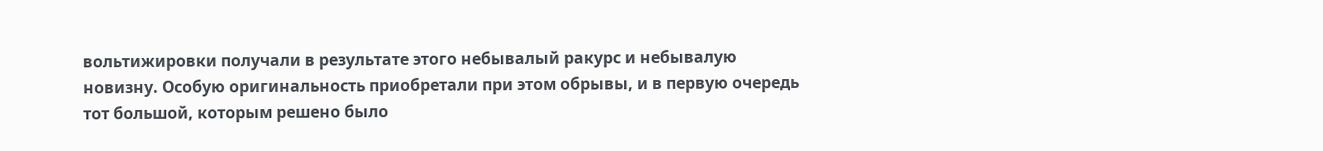вольтижировки получали в результате этого небывалый ракурс и небывалую новизну. Особую оригинальность приобретали при этом обрывы, и в первую очередь тот большой, которым решено было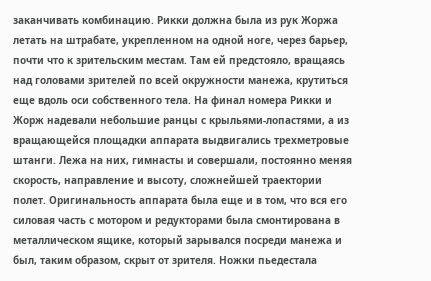заканчивать комбинацию. Рикки должна была из рук Жоржа летать на штрабате, укрепленном на одной ноге, через барьер, почти что к зрительским местам. Там ей предстояло, вращаясь над головами зрителей по всей окружности манежа, крутиться еще вдоль оси собственного тела. На финал номера Рикки и Жорж надевали небольшие ранцы с крыльями-лопастями, а из вращающейся площадки аппарата выдвигались трехметровые штанги. Лежа на них, гимнасты и совершали, постоянно меняя скорость, направление и высоту, сложнейшей траектории полет. Оригинальность аппарата была еще и в том, что вся его силовая часть с мотором и редукторами была смонтирована в металлическом ящике, который зарывался посреди манежа и был, таким образом, скрыт от зрителя. Ножки пьедестала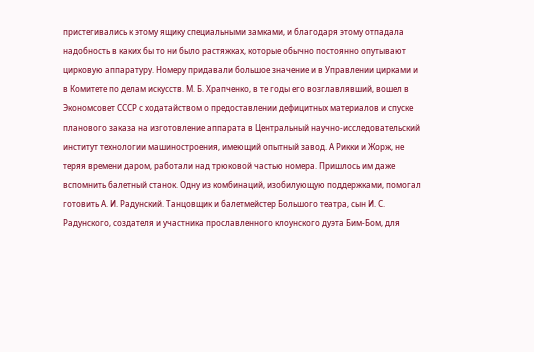пристегивались к этому ящику специальными замками, и благодаря этому отпадала надобность в каких бы то ни было растяжках, которые обычно постоянно опутывают цирковую аппаратуру. Номеру придавали большое значение и в Управлении цирками и в Комитете по делам искусств. М. Б. Храпченко, в те годы его возглавлявший, вошел в Экономсовет СССР с ходатайством о предоставлении дефицитных материалов и спуске планового заказа на изготовление аппарата в Центральный научно-исследовательский институт технологии машиностроения, имеющий опытный завод. А Рикки и Жорж, не теряя времени даром, работали над трюковой частью номера. Пришлось им даже вспомнить балетный станок. Одну из комбинаций, изобилующую поддержками, помогал готовить А. И. Радунский. Танцовщик и балетмейстер Большого театра, сын И. С. Радунского, создателя и участника прославленного клоунского дуэта Бим-Бом, для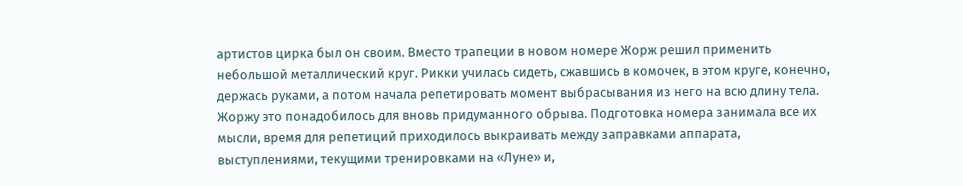артистов цирка был он своим. Вместо трапеции в новом номере Жорж решил применить небольшой металлический круг. Рикки училась сидеть, сжавшись в комочек, в этом круге, конечно, держась руками, а потом начала репетировать момент выбрасывания из него на всю длину тела. Жоржу это понадобилось для вновь придуманного обрыва. Подготовка номера занимала все их мысли, время для репетиций приходилось выкраивать между заправками аппарата, выступлениями, текущими тренировками на «Луне» и,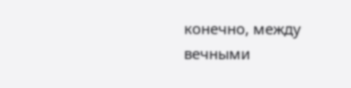конечно, между вечными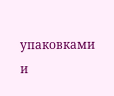упаковками и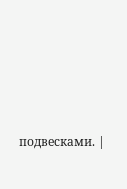подвесками. |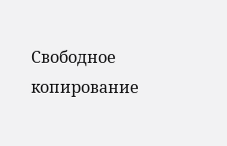Свободное копирование